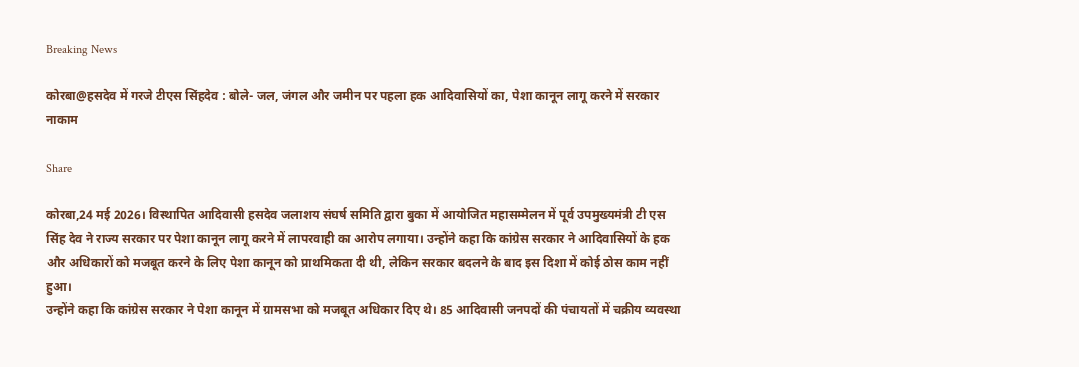Breaking News

कोरबा@हसदेव में गरजे टीएस सिंहदेव : बोले- जल, जंगल और जमीन पर पहला हक आदिवासियों का, पेशा कानून लागू करने में सरकार नाकाम

Share

कोरबा,24 मई 2026। विस्थापित आदिवासी हसदेव जलाशय संघर्ष समिति द्वारा बुका में आयोजित महासम्मेलन में पूर्व उपमुख्यमंत्री टी एस सिंह देव ने राज्य सरकार पर पेशा कानून लागू करने में लापरवाही का आरोप लगाया। उन्होंने कहा कि कांग्रेस सरकार ने आदिवासियों के हक और अधिकारों को मजबूत करने के लिए पेशा कानून को प्राथमिकता दी थी, लेकिन सरकार बदलने के बाद इस दिशा में कोई ठोस काम नहीं हुआ।
उन्होंने कहा कि कांग्रेस सरकार ने पेशा कानून में ग्रामसभा को मजबूत अधिकार दिए थे। 85 आदिवासी जनपदों की पंचायतों में चक्रीय व्यवस्था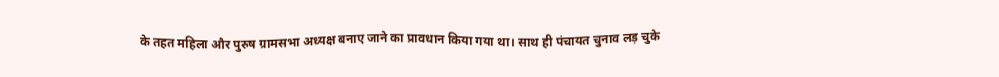के तहत महिला और पुरुष ग्रामसभा अध्यक्ष बनाए जाने का प्रावधान किया गया था। साथ ही पंचायत चुनाव लड़ चुके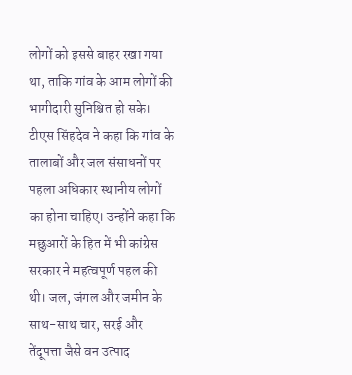लोगों को इससे बाहर रखा गया था, ताकि गांव के आम लोगों की भागीदारी सुनिश्चित हो सके।
टीएस सिंहदेव ने कहा कि गांव के तालाबों और जल संसाधनों पर पहला अधिकार स्थानीय लोगों का होना चाहिए। उन्होंने कहा कि मछुआरों के हित में भी कांग्रेस सरकार ने महत्वपूर्ण पहल की थी। जल, जंगल और जमीन के साथ-साथ चार, सरई और तेंदूपत्ता जैसे वन उत्पाद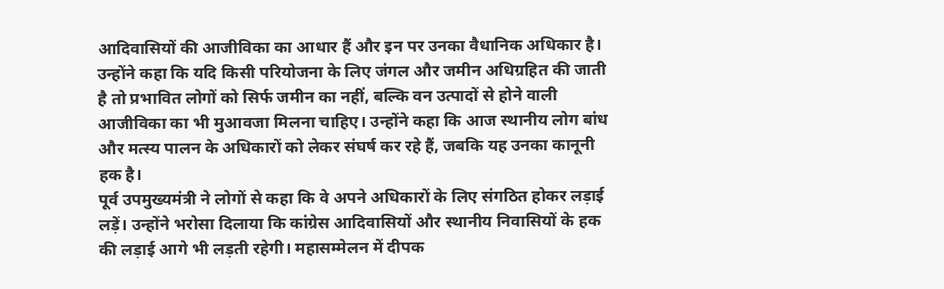आदिवासियों की आजीविका का आधार हैं और इन पर उनका वैधानिक अधिकार है।
उन्होंने कहा कि यदि किसी परियोजना के लिए जंगल और जमीन अधिग्रहित की जाती है तो प्रभावित लोगों को सिर्फ जमीन का नहीं, बल्कि वन उत्पादों से होने वाली आजीविका का भी मुआवजा मिलना चाहिए। उन्होंने कहा कि आज स्थानीय लोग बांध और मत्स्य पालन के अधिकारों को लेकर संघर्ष कर रहे हैं, जबकि यह उनका कानूनी हक है।
पूर्व उपमुख्यमंत्री ने लोगों से कहा कि वे अपने अधिकारों के लिए संगठित होकर लड़ाई लड़ें। उन्होंने भरोसा दिलाया कि कांग्रेस आदिवासियों और स्थानीय निवासियों के हक की लड़ाई आगे भी लड़ती रहेगी। महासम्मेलन में दीपक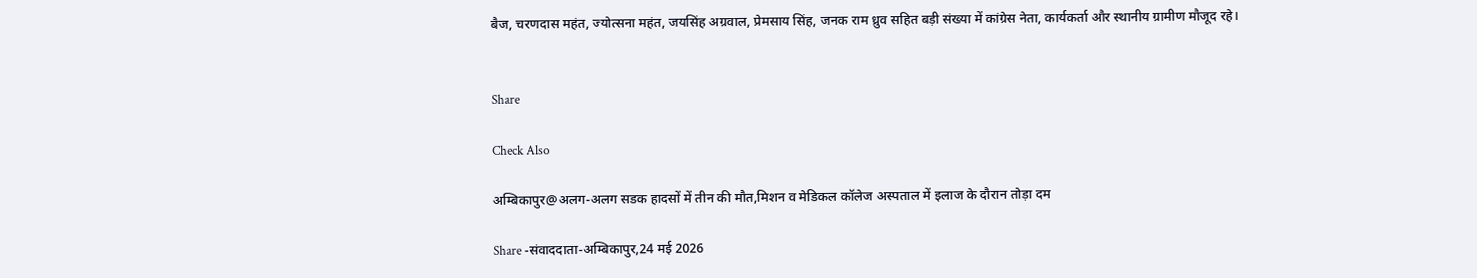बैज, चरणदास महंत, ज्योत्सना महंत, जयसिंह अग्रवाल, प्रेमसाय सिंह, जनक राम ध्रुव सहित बड़ी संख्या में कांग्रेस नेता, कार्यकर्ता और स्थानीय ग्रामीण मौजूद रहे।


Share

Check Also

अम्बिकापुर@अलग-अलग सडक हादसों में तीन की मौत,मिशन व मेडिकल कॉलेज अस्पताल में इलाज के दौरान तोड़ा दम

Share -संवाददाता-अम्बिकापुर,24 मई 2026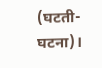(घटती-घटना)।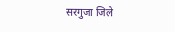सरगुजा जिले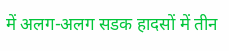में अलग-अलग सडक हादसों में तीन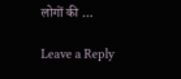लोगों की …

Leave a Reply